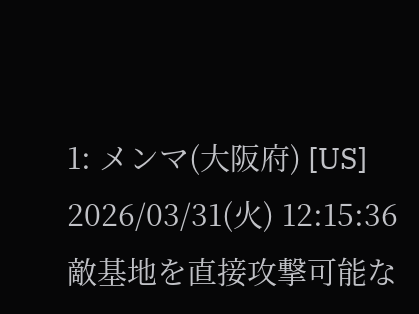1: メンマ(大阪府) [US] 2026/03/31(火) 12:15:36 敵基地を直接攻撃可能な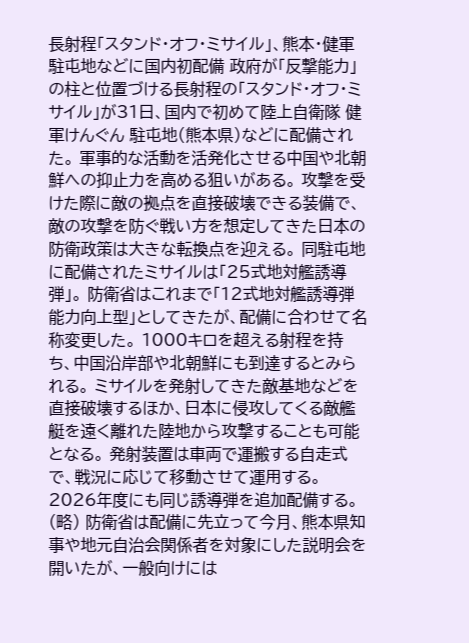長射程「スタンド・オフ・ミサイル」、熊本・健軍駐屯地などに国内初配備 政府が「反撃能力」の柱と位置づける長射程の「スタンド・オフ・ミサイル」が31日、国内で初めて陸上自衛隊 健軍けんぐん 駐屯地(熊本県)などに配備された。 軍事的な活動を活発化させる中国や北朝鮮への抑止力を高める狙いがある。 攻撃を受けた際に敵の拠点を直接破壊できる装備で、敵の攻撃を防ぐ戦い方を想定してきた日本の防衛政策は大きな転換点を迎える。 同駐屯地に配備されたミサイルは「25式地対艦誘導弾」。 防衛省はこれまで「12式地対艦誘導弾能力向上型」としてきたが、配備に合わせて名称変更した。 1000キロを超える射程を持ち、中国沿岸部や北朝鮮にも到達するとみられる。 ミサイルを発射してきた敵基地などを直接破壊するほか、日本に侵攻してくる敵艦艇を遠く離れた陸地から攻撃することも可能となる。 発射装置は車両で運搬する自走式で、戦況に応じて移動させて運用する。 2026年度にも同じ誘導弾を追加配備する。 (略) 防衛省は配備に先立って今月、熊本県知事や地元自治会関係者を対象にした説明会を開いたが、一般向けには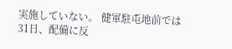実施していない。 健軍駐屯地前では31日、配備に反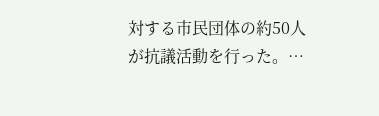対する市民団体の約50人が抗議活動を行った。…